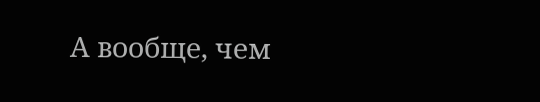А вообще, чем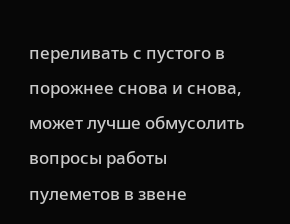переливать с пустого в порожнее снова и снова, может лучше обмусолить вопросы работы пулеметов в звене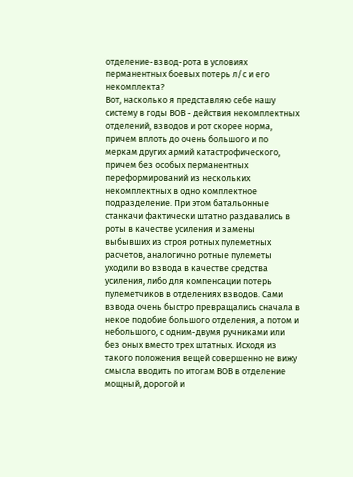отделение-взвод-рота в условиях перманентных боевых потерь л/с и его некомплекта?
Вот, насколько я представляю себе нашу систему в годы ВОВ - действия некомплектных отделений, взводов и рот скорее норма, причем вплоть до очень большого и по меркам других армий катастрофического, причем без особых перманентных переформирований из нескольких некомплектных в одно комплектное подразделение. При этом батальонные станкачи фактически штатно раздавались в роты в качестве усиления и замены выбывших из строя ротных пулеметных расчетов, аналогично ротные пулеметы уходили во взвода в качестве средства усиления, либо для компенсации потерь пулеметчиков в отделениях взводов. Сами взвода очень быстро превращались сначала в некое подобие большого отделения, а потом и небольшого, с одним-двумя ручниками или без оных вместо трех штатных. Исходя из такого положения вещей совершенно не вижу смысла вводить по итогам ВОВ в отделение мощный, дорогой и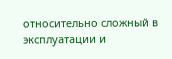относительно сложный в эксплуатации и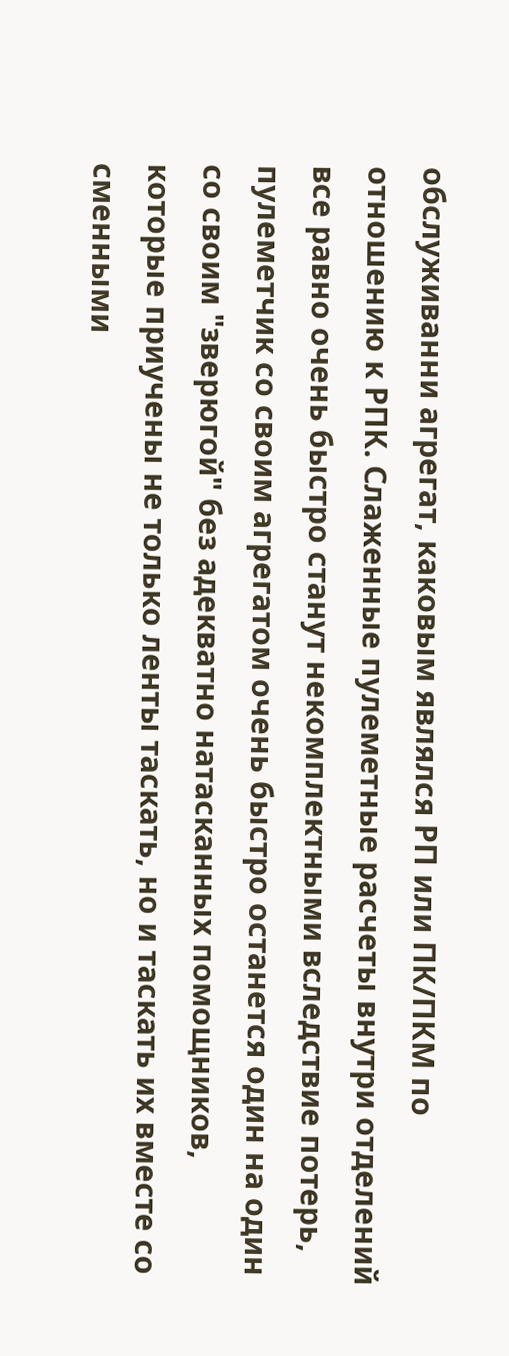обслуживанни агрегат, каковым являлся РП или ПК/ПКМ по отношению к РПК. Слаженные пулеметные расчеты внутри отделений все равно очень быстро станут некомплектными вследствие потерь, пулеметчик со своим агрегатом очень быстро останется один на один со своим "зверюгой" без адекватно натасканных помощников, которые приучены не только ленты таскать, но и таскать их вместе со сменными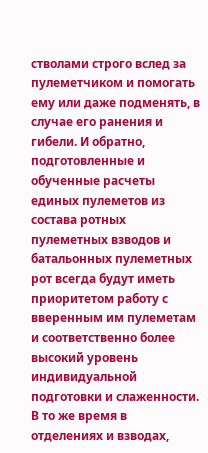стволами строго вслед за пулеметчиком и помогать ему или даже подменять, в случае его ранения и гибели. И обратно, подготовленные и обученные расчеты единых пулеметов из состава ротных пулеметных взводов и батальонных пулеметных рот всегда будут иметь приоритетом работу с вверенным им пулеметам и соответственно более высокий уровень индивидуальной подготовки и слаженности. В то же время в отделениях и взводах,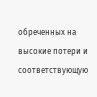обреченных на высокие потери и соответствующую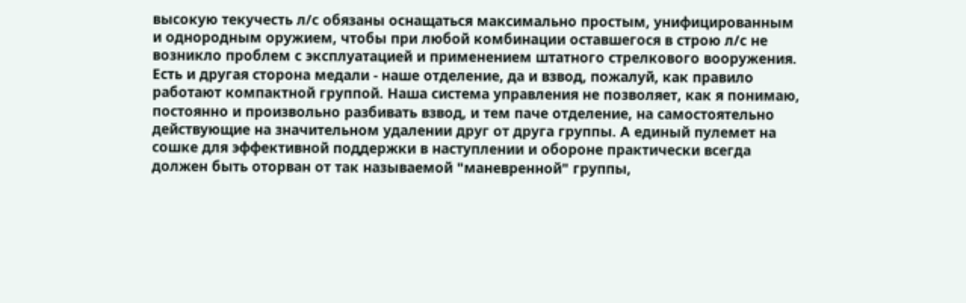высокую текучесть л/с обязаны оснащаться максимально простым, унифицированным и однородным оружием, чтобы при любой комбинации оставшегося в строю л/с не возникло проблем с эксплуатацией и применением штатного стрелкового вооружения.
Есть и другая сторона медали - наше отделение, да и взвод, пожалуй, как правило работают компактной группой. Наша система управления не позволяет, как я понимаю, постоянно и произвольно разбивать взвод, и тем паче отделение, на самостоятельно действующие на значительном удалении друг от друга группы. А единый пулемет на сошке для эффективной поддержки в наступлении и обороне практически всегда должен быть оторван от так называемой "маневренной" группы,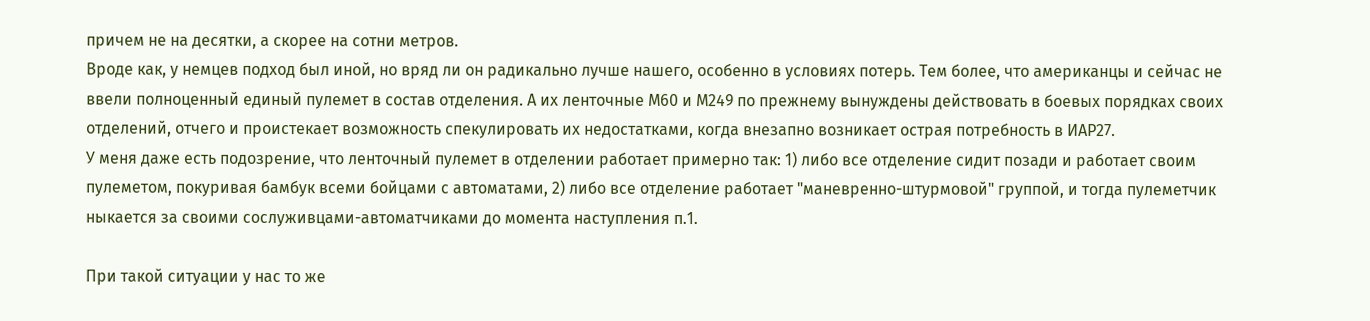причем не на десятки, а скорее на сотни метров.
Вроде как, у немцев подход был иной, но вряд ли он радикально лучше нашего, особенно в условиях потерь. Тем более, что американцы и сейчас не ввели полноценный единый пулемет в состав отделения. А их ленточные М60 и М249 по прежнему вынуждены действовать в боевых порядках своих отделений, отчего и проистекает возможность спекулировать их недостатками, когда внезапно возникает острая потребность в ИАР27.
У меня даже есть подозрение, что ленточный пулемет в отделении работает примерно так: 1) либо все отделение сидит позади и работает своим пулеметом, покуривая бамбук всеми бойцами с автоматами, 2) либо все отделение работает "маневренно-штурмовой" группой, и тогда пулеметчик ныкается за своими сослуживцами-автоматчиками до момента наступления п.1.

При такой ситуации у нас то же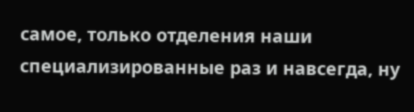самое, только отделения наши специализированные раз и навсегда, ну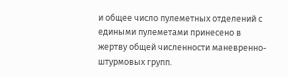и общее число пулеметных отделений с едиными пулеметами принесено в жертву общей численности маневренно-штурмовых групп.